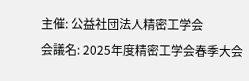主催: 公益社団法人精密工学会
会議名: 2025年度精密工学会春季大会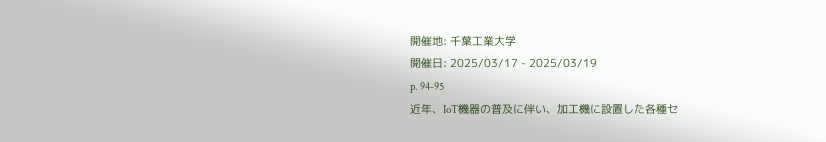開催地: 千葉工業大学
開催日: 2025/03/17 - 2025/03/19
p. 94-95
近年、IoT機器の普及に伴い、加工機に設置した各種セ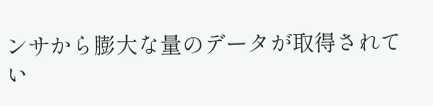ンサから膨大な量のデータが取得されてい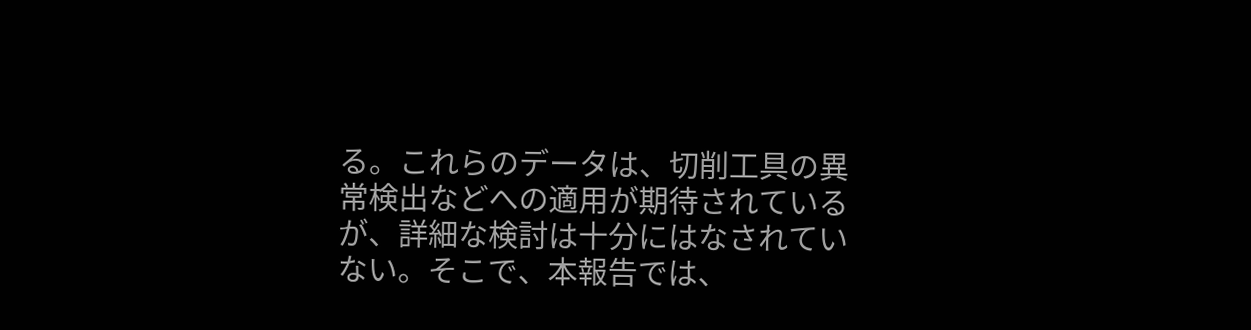る。これらのデータは、切削工具の異常検出などへの適用が期待されているが、詳細な検討は十分にはなされていない。そこで、本報告では、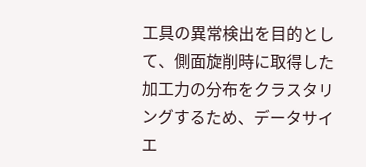工具の異常検出を目的として、側面旋削時に取得した加工力の分布をクラスタリングするため、データサイエ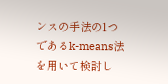ンスの手法の1つであるk-means法を用いて検討し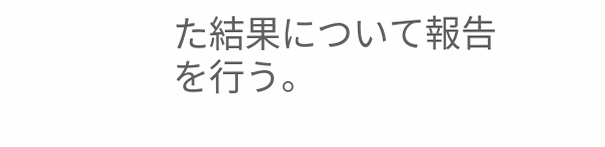た結果について報告を行う。